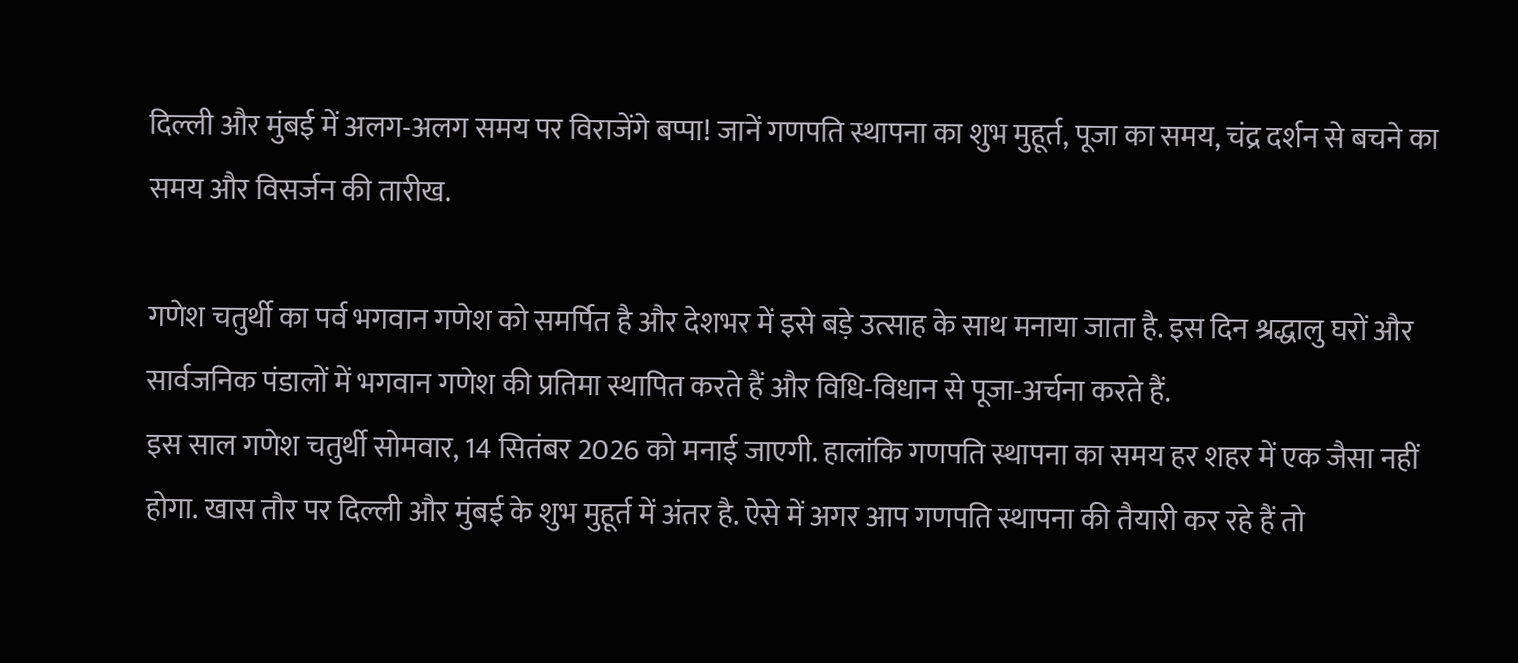दिल्ली और मुंबई में अलग-अलग समय पर विराजेंगे बप्पा! जानें गणपति स्थापना का शुभ मुहूर्त, पूजा का समय, चंद्र दर्शन से बचने का समय और विसर्जन की तारीख.

गणेश चतुर्थी का पर्व भगवान गणेश को समर्पित है और देशभर में इसे बड़े उत्साह के साथ मनाया जाता है. इस दिन श्रद्धालु घरों और सार्वजनिक पंडालों में भगवान गणेश की प्रतिमा स्थापित करते हैं और विधि-विधान से पूजा-अर्चना करते हैं.
इस साल गणेश चतुर्थी सोमवार, 14 सितंबर 2026 को मनाई जाएगी. हालांकि गणपति स्थापना का समय हर शहर में एक जैसा नहीं होगा. खास तौर पर दिल्ली और मुंबई के शुभ मुहूर्त में अंतर है. ऐसे में अगर आप गणपति स्थापना की तैयारी कर रहे हैं तो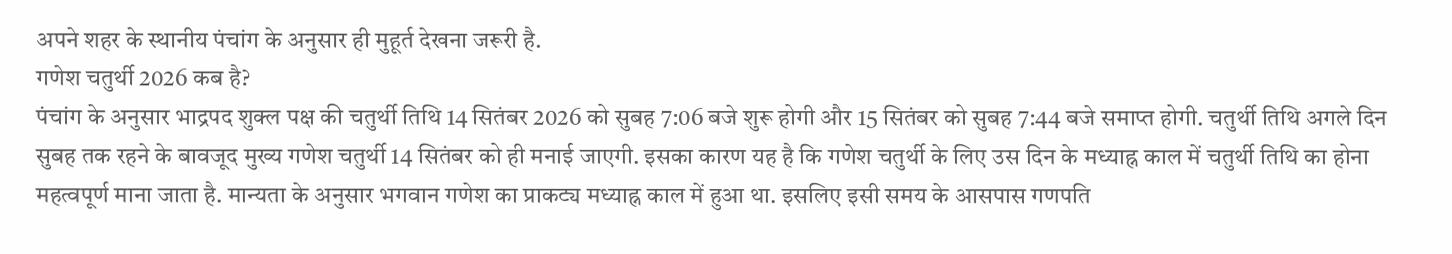अपने शहर के स्थानीय पंचांग के अनुसार ही मुहूर्त देखना जरूरी है.
गणेश चतुर्थी 2026 कब है?
पंचांग के अनुसार भाद्रपद शुक्ल पक्ष की चतुर्थी तिथि 14 सितंबर 2026 को सुबह 7:06 बजे शुरू होगी और 15 सितंबर को सुबह 7:44 बजे समाप्त होगी. चतुर्थी तिथि अगले दिन सुबह तक रहने के बावजूद मुख्य गणेश चतुर्थी 14 सितंबर को ही मनाई जाएगी. इसका कारण यह है कि गणेश चतुर्थी के लिए उस दिन के मध्याह्न काल में चतुर्थी तिथि का होना महत्वपूर्ण माना जाता है. मान्यता के अनुसार भगवान गणेश का प्राकट्य मध्याह्न काल में हुआ था. इसलिए इसी समय के आसपास गणपति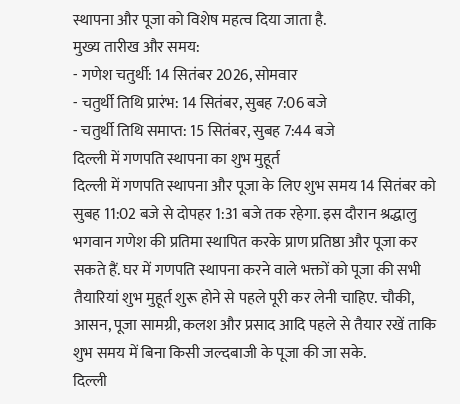स्थापना और पूजा को विशेष महत्व दिया जाता है.
मुख्य तारीख और समय:
- गणेश चतुर्थी: 14 सितंबर 2026, सोमवार
- चतुर्थी तिथि प्रारंभ: 14 सितंबर, सुबह 7:06 बजे
- चतुर्थी तिथि समाप्त: 15 सितंबर, सुबह 7:44 बजे
दिल्ली में गणपति स्थापना का शुभ मुहूर्त
दिल्ली में गणपति स्थापना और पूजा के लिए शुभ समय 14 सितंबर को सुबह 11:02 बजे से दोपहर 1:31 बजे तक रहेगा. इस दौरान श्रद्धालु भगवान गणेश की प्रतिमा स्थापित करके प्राण प्रतिष्ठा और पूजा कर सकते हैं. घर में गणपति स्थापना करने वाले भक्तों को पूजा की सभी तैयारियां शुभ मुहूर्त शुरू होने से पहले पूरी कर लेनी चाहिए. चौकी, आसन, पूजा सामग्री, कलश और प्रसाद आदि पहले से तैयार रखें ताकि शुभ समय में बिना किसी जल्दबाजी के पूजा की जा सके.
दिल्ली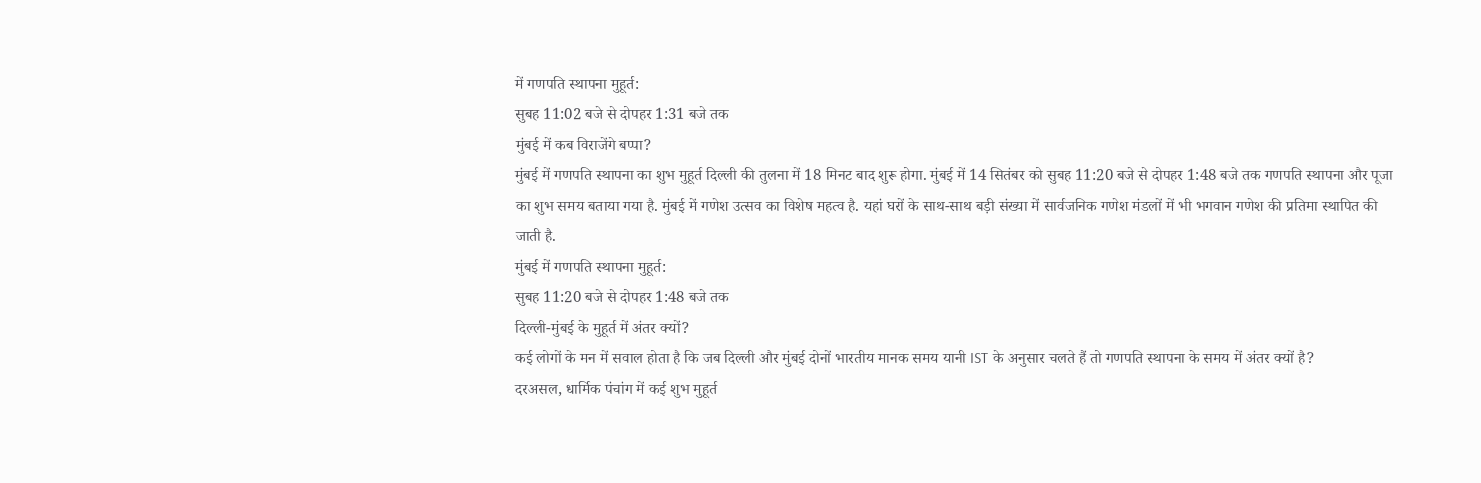में गणपति स्थापना मुहूर्त:
सुबह 11:02 बजे से दोपहर 1:31 बजे तक
मुंबई में कब विराजेंगे बप्पा?
मुंबई में गणपति स्थापना का शुभ मुहूर्त दिल्ली की तुलना में 18 मिनट बाद शुरू होगा. मुंबई में 14 सितंबर को सुबह 11:20 बजे से दोपहर 1:48 बजे तक गणपति स्थापना और पूजा का शुभ समय बताया गया है. मुंबई में गणेश उत्सव का विशेष महत्व है. यहां घरों के साथ-साथ बड़ी संख्या में सार्वजनिक गणेश मंडलों में भी भगवान गणेश की प्रतिमा स्थापित की जाती है.
मुंबई में गणपति स्थापना मुहूर्त:
सुबह 11:20 बजे से दोपहर 1:48 बजे तक
दिल्ली-मुंबई के मुहूर्त में अंतर क्यों?
कई लोगों के मन में सवाल होता है कि जब दिल्ली और मुंबई दोनों भारतीय मानक समय यानी IST के अनुसार चलते हैं तो गणपति स्थापना के समय में अंतर क्यों है?
दरअसल, धार्मिक पंचांग में कई शुभ मुहूर्त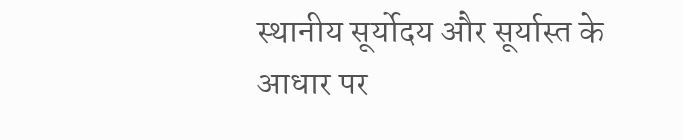स्थानीय सूर्योदय और सूर्यास्त के आधार पर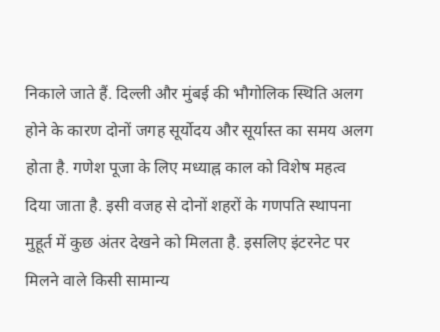निकाले जाते हैं. दिल्ली और मुंबई की भौगोलिक स्थिति अलग होने के कारण दोनों जगह सूर्योदय और सूर्यास्त का समय अलग होता है. गणेश पूजा के लिए मध्याह्न काल को विशेष महत्व दिया जाता है. इसी वजह से दोनों शहरों के गणपति स्थापना मुहूर्त में कुछ अंतर देखने को मिलता है. इसलिए इंटरनेट पर मिलने वाले किसी सामान्य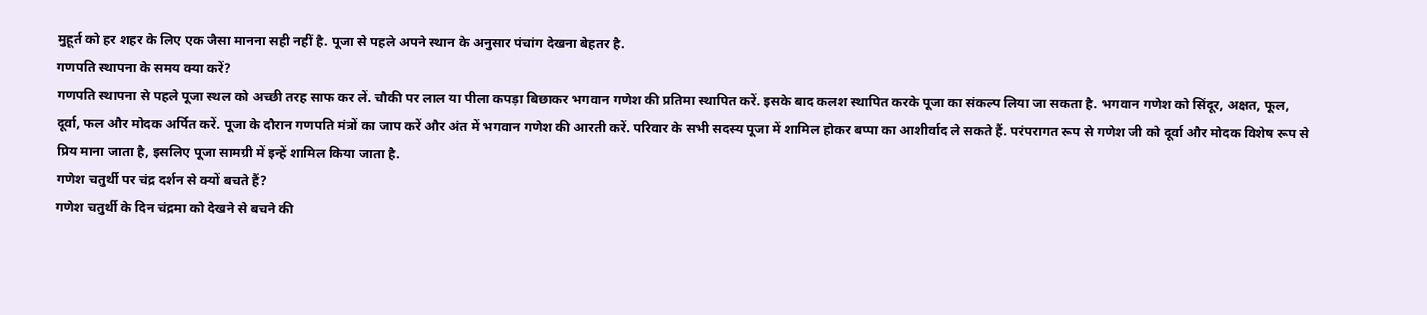मुहूर्त को हर शहर के लिए एक जैसा मानना सही नहीं है. पूजा से पहले अपने स्थान के अनुसार पंचांग देखना बेहतर है.
गणपति स्थापना के समय क्या करें?
गणपति स्थापना से पहले पूजा स्थल को अच्छी तरह साफ कर लें. चौकी पर लाल या पीला कपड़ा बिछाकर भगवान गणेश की प्रतिमा स्थापित करें. इसके बाद कलश स्थापित करके पूजा का संकल्प लिया जा सकता है. भगवान गणेश को सिंदूर, अक्षत, फूल, दूर्वा, फल और मोदक अर्पित करें. पूजा के दौरान गणपति मंत्रों का जाप करें और अंत में भगवान गणेश की आरती करें. परिवार के सभी सदस्य पूजा में शामिल होकर बप्पा का आशीर्वाद ले सकते हैं. परंपरागत रूप से गणेश जी को दूर्वा और मोदक विशेष रूप से प्रिय माना जाता है, इसलिए पूजा सामग्री में इन्हें शामिल किया जाता है.
गणेश चतुर्थी पर चंद्र दर्शन से क्यों बचते हैं?
गणेश चतुर्थी के दिन चंद्रमा को देखने से बचने की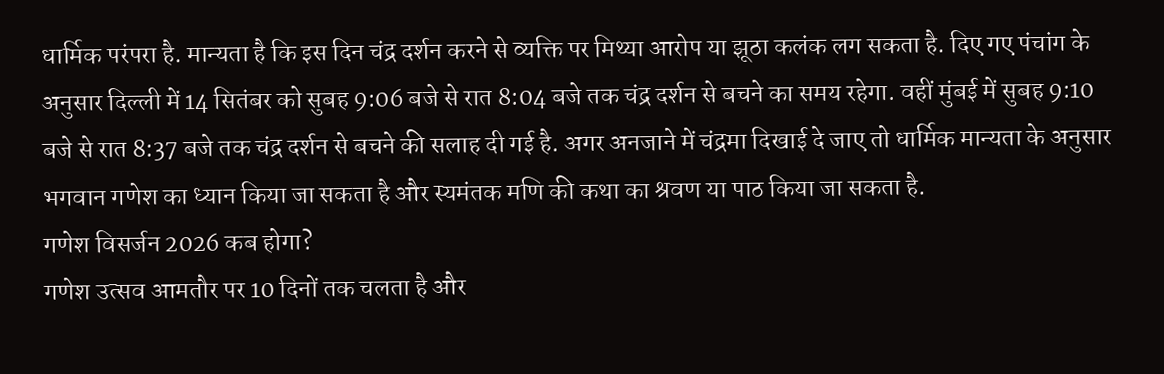धार्मिक परंपरा है. मान्यता है कि इस दिन चंद्र दर्शन करने से व्यक्ति पर मिथ्या आरोप या झूठा कलंक लग सकता है. दिए गए पंचांग के अनुसार दिल्ली में 14 सितंबर को सुबह 9:06 बजे से रात 8:04 बजे तक चंद्र दर्शन से बचने का समय रहेगा. वहीं मुंबई में सुबह 9:10 बजे से रात 8:37 बजे तक चंद्र दर्शन से बचने की सलाह दी गई है. अगर अनजाने में चंद्रमा दिखाई दे जाए तो धार्मिक मान्यता के अनुसार भगवान गणेश का ध्यान किया जा सकता है और स्यमंतक मणि की कथा का श्रवण या पाठ किया जा सकता है.
गणेश विसर्जन 2026 कब होगा?
गणेश उत्सव आमतौर पर 10 दिनों तक चलता है और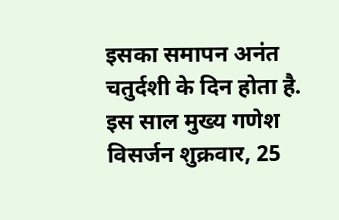इसका समापन अनंत चतुर्दशी के दिन होता है. इस साल मुख्य गणेश विसर्जन शुक्रवार, 25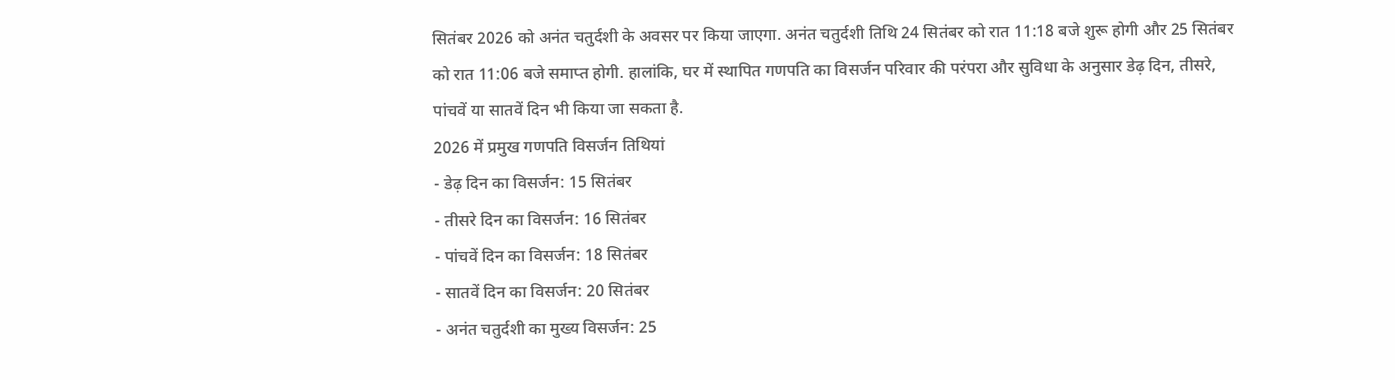सितंबर 2026 को अनंत चतुर्दशी के अवसर पर किया जाएगा. अनंत चतुर्दशी तिथि 24 सितंबर को रात 11:18 बजे शुरू होगी और 25 सितंबर को रात 11:06 बजे समाप्त होगी. हालांकि, घर में स्थापित गणपति का विसर्जन परिवार की परंपरा और सुविधा के अनुसार डेढ़ दिन, तीसरे, पांचवें या सातवें दिन भी किया जा सकता है.
2026 में प्रमुख गणपति विसर्जन तिथियां
- डेढ़ दिन का विसर्जन: 15 सितंबर
- तीसरे दिन का विसर्जन: 16 सितंबर
- पांचवें दिन का विसर्जन: 18 सितंबर
- सातवें दिन का विसर्जन: 20 सितंबर
- अनंत चतुर्दशी का मुख्य विसर्जन: 25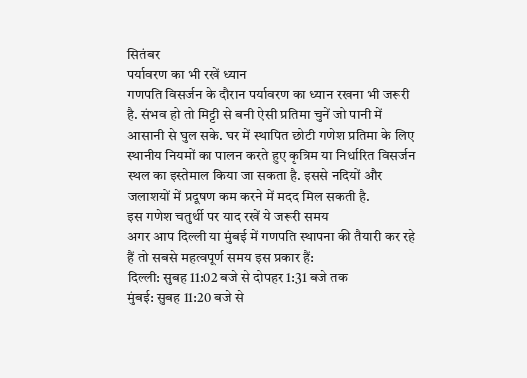सितंबर
पर्यावरण का भी रखें ध्यान
गणपति विसर्जन के दौरान पर्यावरण का ध्यान रखना भी जरूरी है. संभव हो तो मिट्टी से बनी ऐसी प्रतिमा चुनें जो पानी में आसानी से घुल सके. घर में स्थापित छोटी गणेश प्रतिमा के लिए स्थानीय नियमों का पालन करते हुए कृत्रिम या निर्धारित विसर्जन स्थल का इस्तेमाल किया जा सकता है. इससे नदियों और जलाशयों में प्रदूषण कम करने में मदद मिल सकती है.
इस गणेश चतुर्थी पर याद रखें ये जरूरी समय
अगर आप दिल्ली या मुंबई में गणपति स्थापना की तैयारी कर रहे हैं तो सबसे महत्वपूर्ण समय इस प्रकार हैं:
दिल्ली: सुबह 11:02 बजे से दोपहर 1:31 बजे तक
मुंबई: सुबह 11:20 बजे से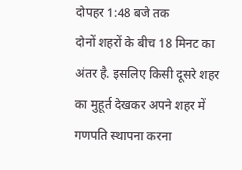दोपहर 1:48 बजे तक
दोनों शहरों के बीच 18 मिनट का अंतर है. इसलिए किसी दूसरे शहर का मुहूर्त देखकर अपने शहर में गणपति स्थापना करना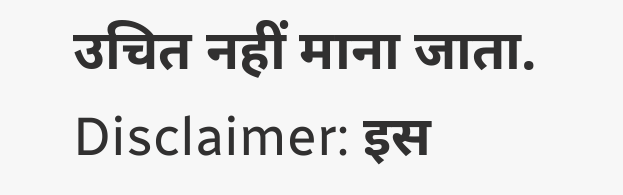उचित नहीं माना जाता.
Disclaimer: इस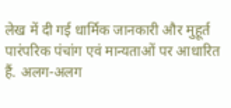लेख में दी गई धार्मिक जानकारी और मुहूर्त पारंपरिक पंचांग एवं मान्यताओं पर आधारित हैं. अलग-अलग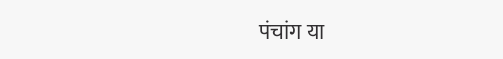पंचांग या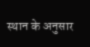स्थान के अनुसार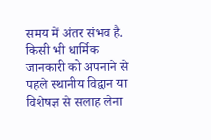समय में अंतर संभव है. किसी भी धार्मिक जानकारी को अपनाने से पहले स्थानीय विद्वान या विशेषज्ञ से सलाह लेना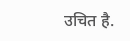उचित है.